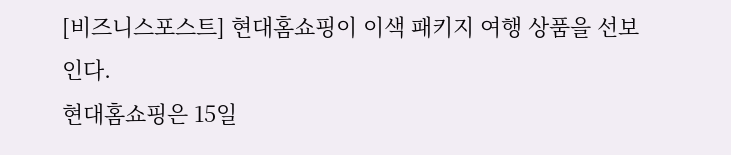[비즈니스포스트] 현대홈쇼핑이 이색 패키지 여행 상품을 선보인다.
현대홈쇼핑은 15일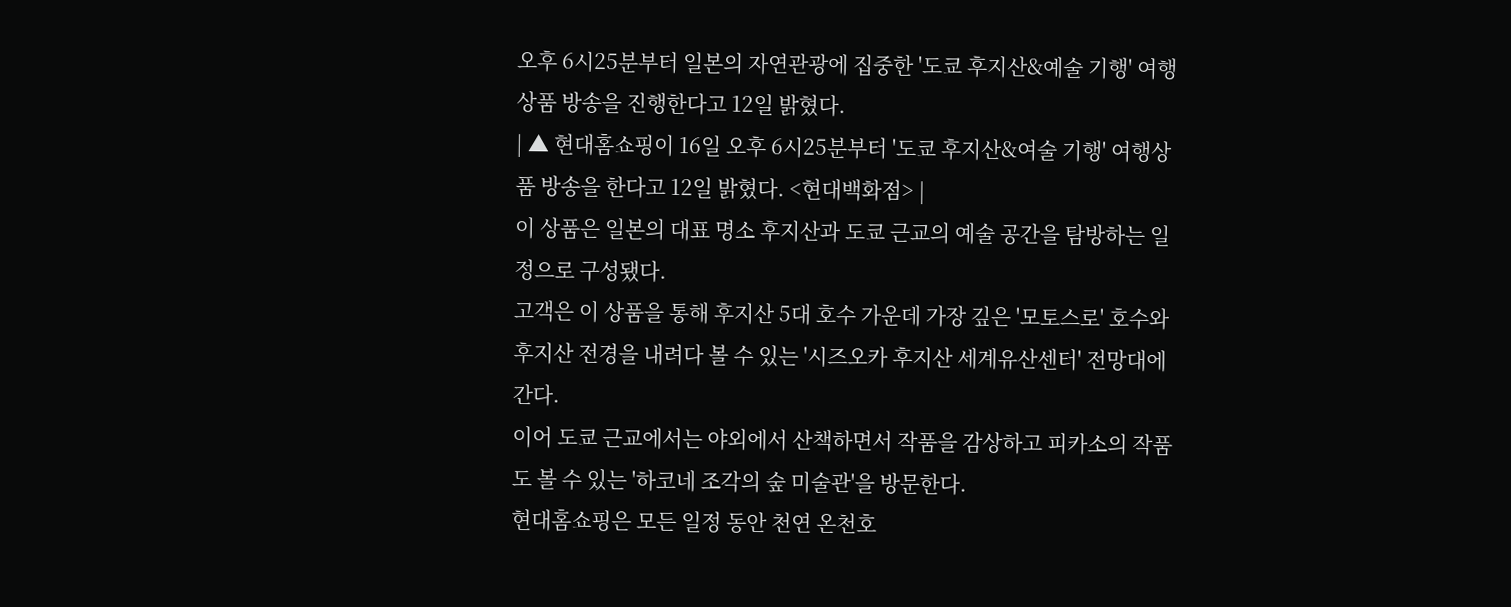오후 6시25분부터 일본의 자연관광에 집중한 '도쿄 후지산&예술 기행' 여행상품 방송을 진행한다고 12일 밝혔다.
| ▲ 현대홈쇼핑이 16일 오후 6시25분부터 '도쿄 후지산&여술 기행' 여행상품 방송을 한다고 12일 밝혔다. <현대백화점> |
이 상품은 일본의 대표 명소 후지산과 도쿄 근교의 예술 공간을 탐방하는 일정으로 구성됐다.
고객은 이 상품을 통해 후지산 5대 호수 가운데 가장 깊은 '모토스로' 호수와 후지산 전경을 내려다 볼 수 있는 '시즈오카 후지산 세계유산센터' 전망대에 간다.
이어 도쿄 근교에서는 야외에서 산책하면서 작품을 감상하고 피카소의 작품도 볼 수 있는 '하코네 조각의 숲 미술관'을 방문한다.
현대홈쇼핑은 모든 일정 동안 천연 온천호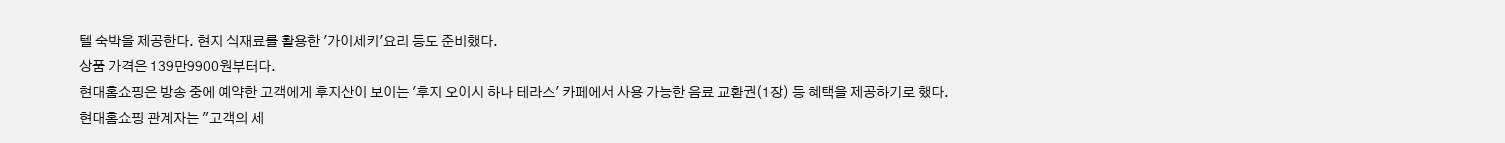텔 숙박을 제공한다. 현지 식재료를 활용한 '가이세키'요리 등도 준비했다.
상품 가격은 139만9900원부터다.
현대홈쇼핑은 방송 중에 예약한 고객에게 후지산이 보이는 '후지 오이시 하나 테라스' 카페에서 사용 가능한 음료 교환권(1장) 등 혜택을 제공하기로 했다.
현대홈쇼핑 관계자는 "고객의 세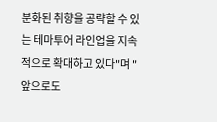분화된 취향을 공략할 수 있는 테마투어 라인업을 지속적으로 확대하고 있다"며 "앞으로도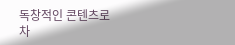독창적인 콘텐츠로 차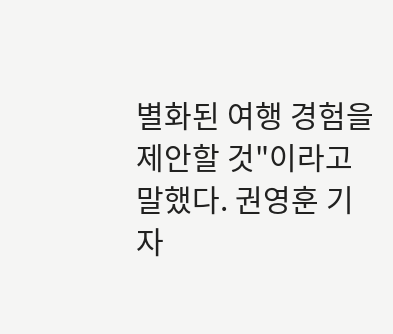별화된 여행 경험을 제안할 것"이라고 말했다. 권영훈 기자